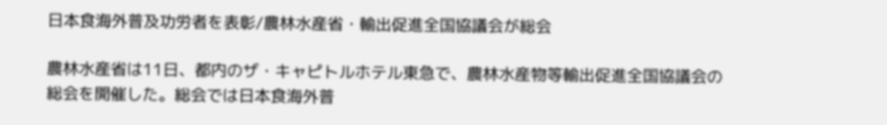日本食海外普及功労者を表彰/農林水産省・輸出促進全国協議会が総会

農林水産省は11日、都内のザ・キャピトルホテル東急で、農林水産物等輸出促進全国協議会の総会を開催した。総会では日本食海外普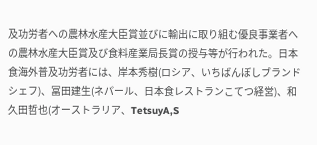及功労者への農林水産大臣賞並びに輸出に取り組む優良事業者への農林水産大臣賞及び食料産業局長賞の授与等が行われた。日本食海外普及功労者には、岸本秀樹(ロシア、いちばんぼしブランドシェフ)、冨田建生(ネパール、日本食レストランこてつ経営)、和久田哲也(オーストラリア、TetsuyA,S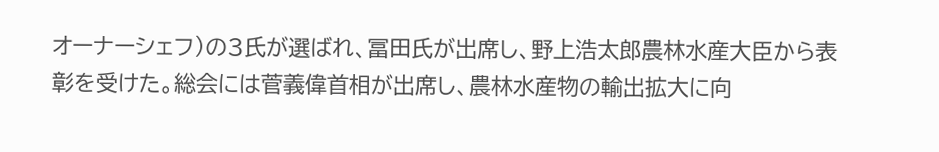オーナーシェフ)の3氏が選ばれ、冨田氏が出席し、野上浩太郎農林水産大臣から表彰を受けた。総会には菅義偉首相が出席し、農林水産物の輸出拡大に向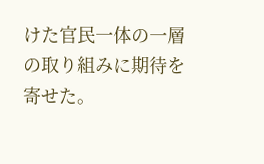けた官民一体の一層の取り組みに期待を寄せた。